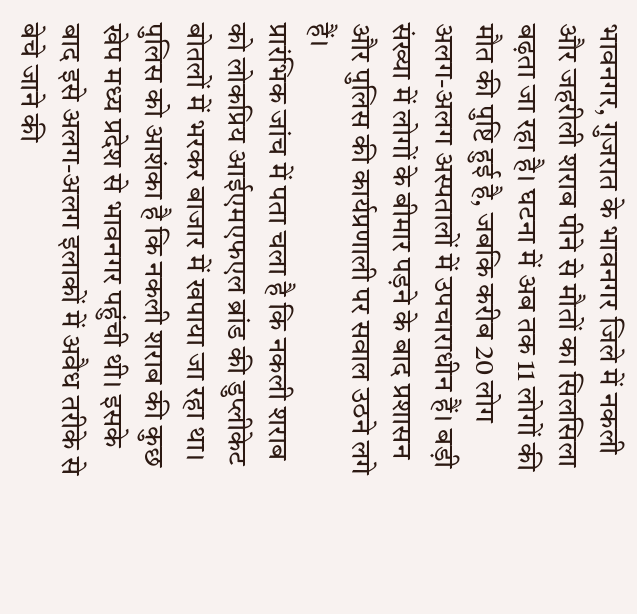भावनगर, गुजरात के भावनगर जिले में नकली और जहरीली शराब पीने से मौतों का सिलसिला बढ़ता जा रहा है। घटना में अब तक 11 लोगों की मौत की पुष्टि हुई है, जबकि करीब 20 लोग अलग-अलग अस्पतालों में उपचाराधीन हैं। बड़ी संख्या में लोगों के बीमार पड़ने के बाद प्रशासन और पुलिस की कार्यप्रणाली पर सवाल उठने लगे हैं।
प्रारंभिक जांच में पता चला है कि नकली शराब को लोकप्रिय आईएमएफएल ब्रांड की डुप्लीकेट बोतलों में भरकर बाजार में खपाया जा रहा था। पुलिस को आशंका है कि नकली शराब की कुछ खेप मध्य प्रदेश से भावनगर पहुंची थी। इसके बाद इसे अलग-अलग इलाकों में अवैध तरीके से बेचे जाने की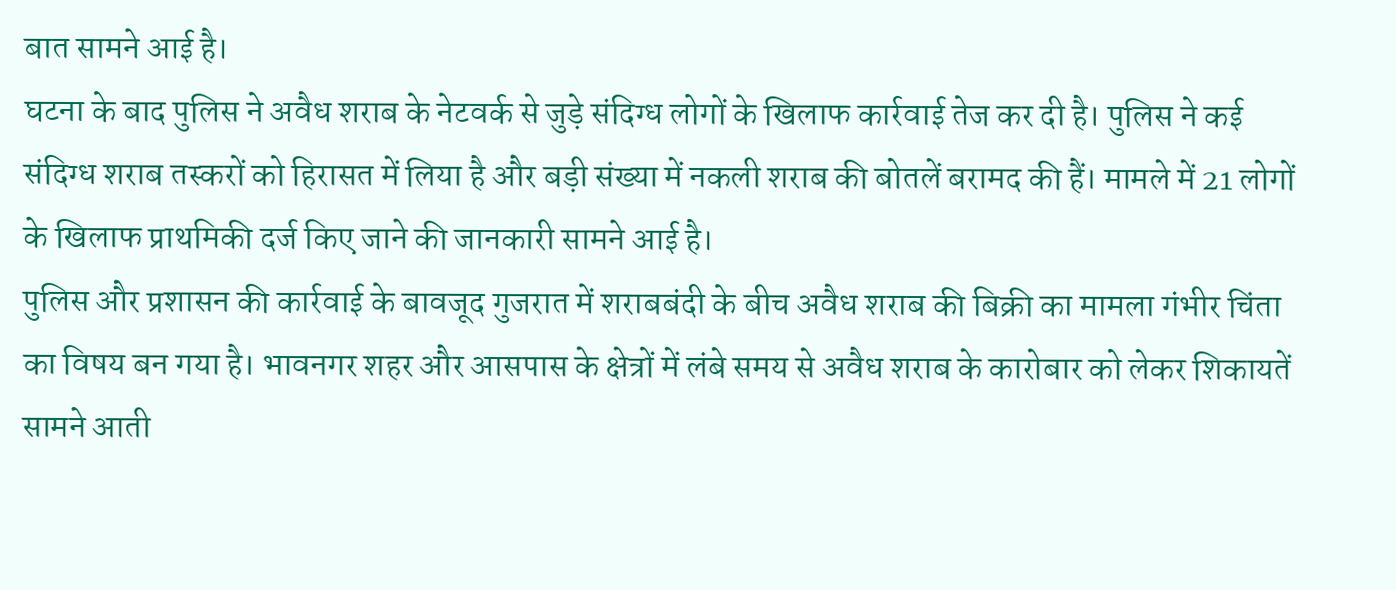बात सामने आई है।
घटना के बाद पुलिस ने अवैध शराब के नेटवर्क से जुड़े संदिग्ध लोगों के खिलाफ कार्रवाई तेज कर दी है। पुलिस ने कई संदिग्ध शराब तस्करों को हिरासत में लिया है और बड़ी संख्या में नकली शराब की बोतलें बरामद की हैं। मामले में 21 लोगों के खिलाफ प्राथमिकी दर्ज किए जाने की जानकारी सामने आई है।
पुलिस और प्रशासन की कार्रवाई के बावजूद गुजरात में शराबबंदी के बीच अवैध शराब की बिक्री का मामला गंभीर चिंता का विषय बन गया है। भावनगर शहर और आसपास के क्षेत्रों में लंबे समय से अवैध शराब के कारोबार को लेकर शिकायतें सामने आती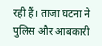रही हैं। ताजा घटना ने पुलिस और आबकारी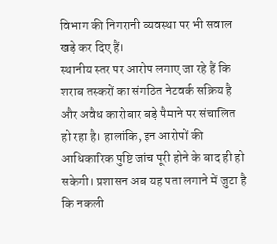विभाग की निगरानी व्यवस्था पर भी सवाल खड़े कर दिए हैं।
स्थानीय स्तर पर आरोप लगाए जा रहे हैं कि शराब तस्करों का संगठित नेटवर्क सक्रिय है और अवैध कारोबार बड़े पैमाने पर संचालित हो रहा है। हालांकि, इन आरोपों की आधिकारिक पुष्टि जांच पूरी होने के बाद ही हो सकेगी। प्रशासन अब यह पता लगाने में जुटा है कि नकली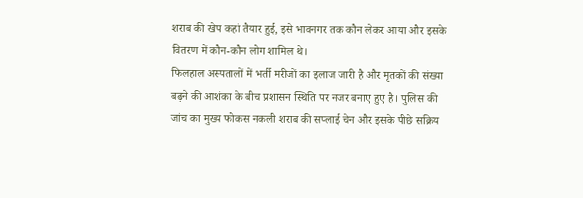शराब की खेप कहां तैयार हुई, इसे भावनगर तक कौन लेकर आया और इसके वितरण में कौन-कौन लोग शामिल थे।
फिलहाल अस्पतालों में भर्ती मरीजों का इलाज जारी है और मृतकों की संख्या बढ़ने की आशंका के बीच प्रशासन स्थिति पर नजर बनाए हुए है। पुलिस की जांच का मुख्य फोकस नकली शराब की सप्लाई चेन और इसके पीछे सक्रिय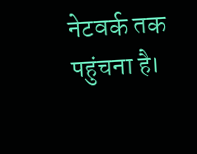नेटवर्क तक पहुंचना है।